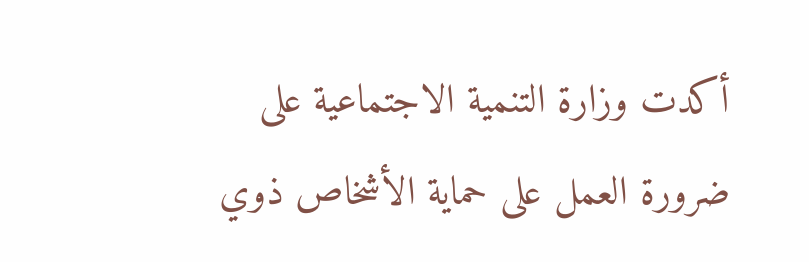أكدت وزارة التنمية الاجتماعية على ضرورة العمل على حماية الأشخاص ذوي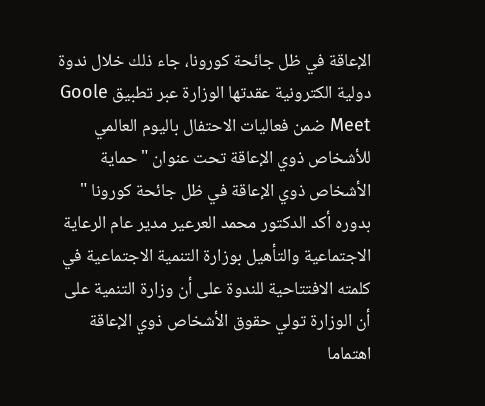الإعاقة في ظل جائحة كورونا، جاء ذلك خلال ندوة دولية الكترونية عقدتها الوزارة عبر تطبيق Goole Meet ضمن فعاليات الاحتفال باليوم العالمي للأشخاص ذوي الإعاقة تحت عنوان "حماية الأشخاص ذوي الإعاقة في ظل جائحة كورونا "
بدوره أكد الدكتور محمد العرعير مدير عام الرعاية الاجتماعية والتأهيل بوزارة التنمية الاجتماعية في كلمته الافتتاحية للندوة على أن وزارة التنمية على أن الوزارة تولي حقوق الأشخاص ذوي الإعاقة اهتماما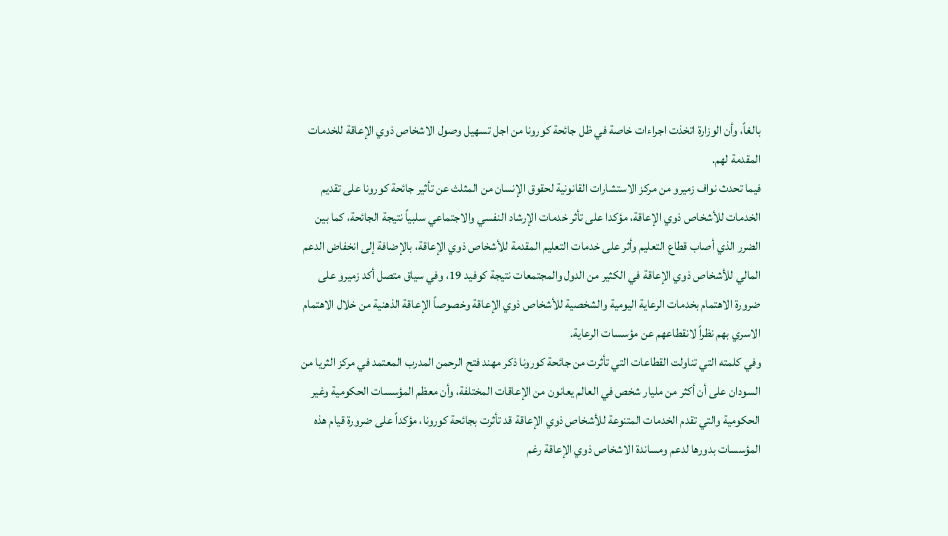بالغاً، وأن الوزارة اتخذت اجراءات خاصة في ظل جائحة كورونا من اجل تسهيل وصول الاشخاص ذوي الإعاقة للخدمات المقدمة لهم.
فيما تحدث نواف زميرو من مركز الاستشارات القانونية لحقوق الإنسان من المثلث عن تأثير جائحة كورونا على تقديم الخدمات للأشخاص ذوي الإعاقة، مؤكدا على تأثر خدمات الإرشاد النفسي والاجتماعي سلبياً نتيجة الجائحة، كما بين الضرر الذي أصاب قطاع التعليم وأثر على خدمات التعليم المقدمة للأشخاص ذوي الإعاقة، بالإضافة إلى انخفاض الدعم المالي للأشخاص ذوي الإعاقة في الكثير من الدول والمجتمعات نتيجة كوفيد 19، وفي سياق متصل أكد زميرو على ضرورة الاهتمام بخدمات الرعاية اليومية والشخصية للأشخاص ذوي الإعاقة وخصوصاً الإعاقة الذهنية من خلال الاهتمام الاسري بهم نظراً لانقطاعهم عن مؤسسات الرعاية.
وفي كلمته التي تناولت القطاعات التي تأثرت من جائحة كورونا ذكر مهند فتح الرحمن المدرب المعتمد في مركز الثريا من السودان على أن أكثر من مليار شخص في العالم يعانون من الإعاقات المختلفة، وأن معظم المؤسسات الحكومية وغير الحكومية والتي تقدم الخدمات المتنوعة للأشخاص ذوي الإعاقة قد تأثرت بجائحة كورونا، مؤكداً على ضرورة قيام هذه المؤسسات بدورها لدعم ومساندة الاشخاص ذوي الإعاقة رغم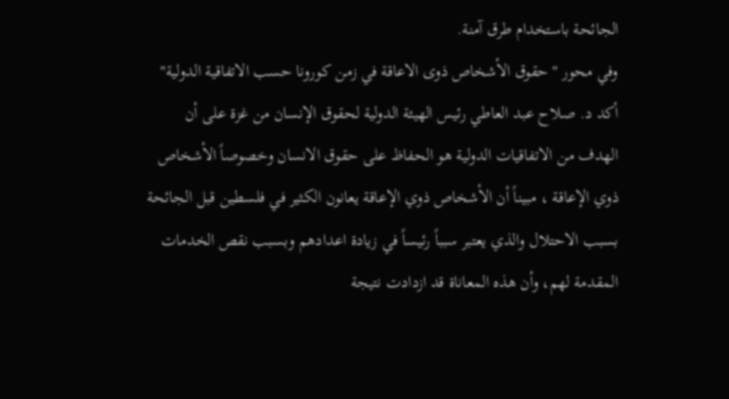الجائحة باستخدام طرق آمنة.
وفي محور "حقوق الأشخاص ذوى الاعاقة في زمن كورونا حسب الاتفاقية الدولية" أكد د. صلاح عبد العاطي رئيس الهيئة الدولية لحقوق الإنسان من غزة على أن الهدف من الاتفاقيات الدولية هو الحفاظ على حقوق الانسان وخصوصاً الأشخاص ذوي الإعاقة ، مبيناً أن الأشخاص ذوي الإعاقة يعانون الكثير في فلسطين قبل الجائحة بسبب الاحتلال والذي يعتبر سبباً رئيساً في زيادة اعدادهم وبسبب نقص الخدمات المقدمة لهم، وأن هذه المعاناة قد ازدادت نتيجة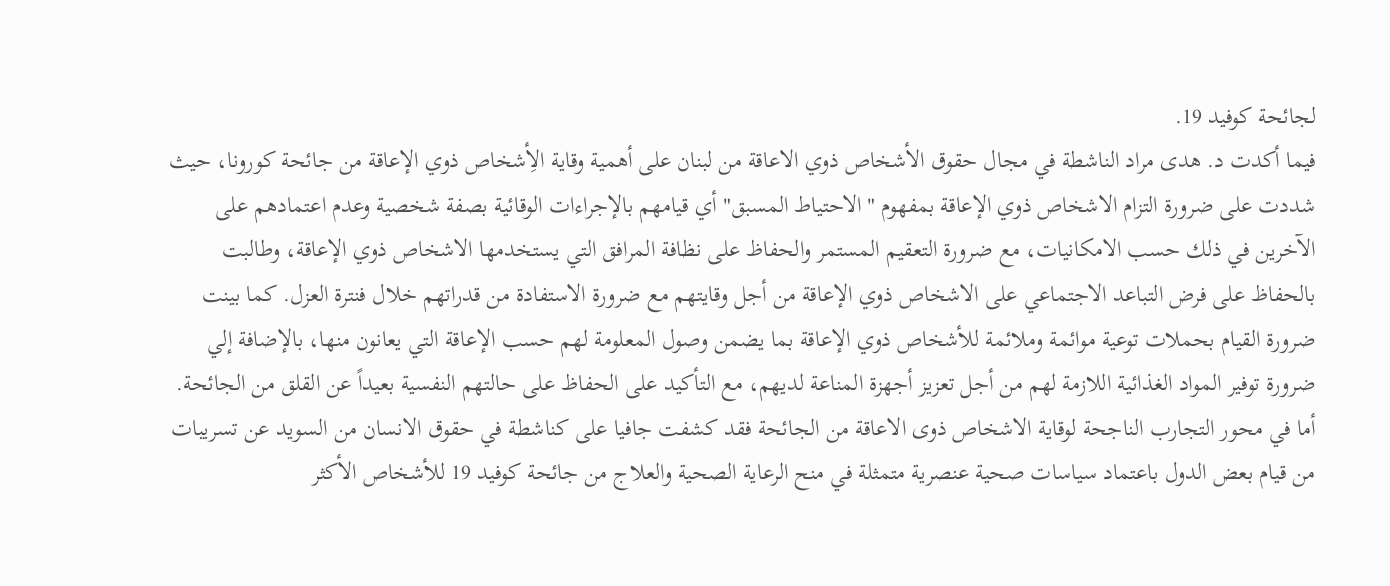لجائحة كوفيد 19.
فيما أكدت د. هدى مراد الناشطة في مجال حقوق الأشخاص ذوي الاعاقة من لبنان على أهمية وقاية الأِشخاص ذوي الإعاقة من جائحة كورونا، حيث شددت على ضرورة التزام الاشخاص ذوي الإعاقة بمفهوم "الاحتياط المسبق" أي قيامهم بالإجراءات الوقائية بصفة شخصية وعدم اعتمادهم على الآخرين في ذلك حسب الامكانيات، مع ضرورة التعقيم المستمر والحفاظ على نظافة المرافق التي يستخدمها الاشخاص ذوي الإعاقة، وطالبت بالحفاظ على فرض التباعد الاجتماعي على الاشخاص ذوي الإعاقة من أجل وقايتهم مع ضرورة الاستفادة من قدراتهم خلال فنترة العزل. كما بينت ضرورة القيام بحملات توعية موائمة وملائمة للأشخاص ذوي الإعاقة بما يضمن وصول المعلومة لهم حسب الإعاقة التي يعانون منها، بالإضافة إلي ضرورة توفير المواد الغذائية اللازمة لهم من أجل تعزيز أجهزة المناعة لديهم، مع التأكيد على الحفاظ على حالتهم النفسية بعيداً عن القلق من الجائحة.
أما في محور التجارب الناجحة لوقاية الاشخاص ذوى الاعاقة من الجائحة فقد كشفت جافيا على كناشطة في حقوق الانسان من السويد عن تسريبات من قيام بعض الدول باعتماد سياسات صحية عنصرية متمثلة في منح الرعاية الصحية والعلاج من جائحة كوفيد 19 للأشخاص الأكثر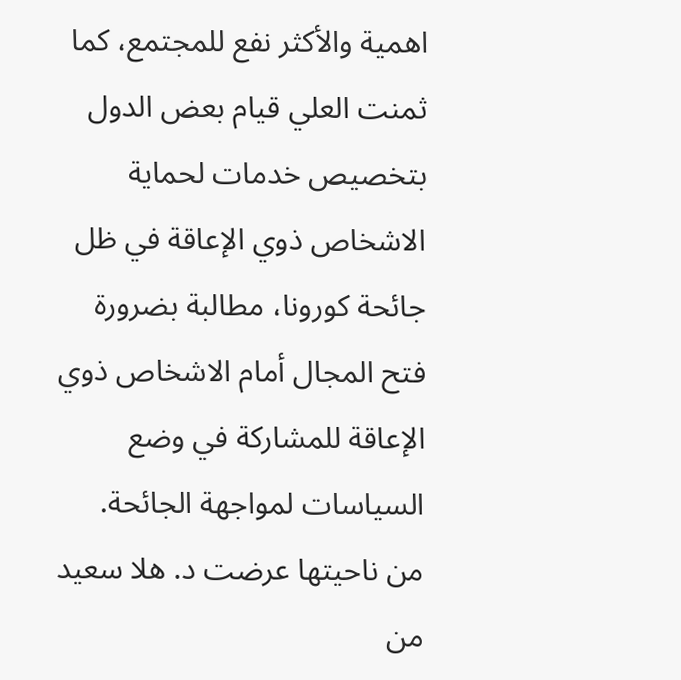اهمية والأكثر نفع للمجتمع، كما ثمنت العلي قيام بعض الدول بتخصيص خدمات لحماية الاشخاص ذوي الإعاقة في ظل جائحة كورونا، مطالبة بضرورة فتح المجال أمام الاشخاص ذوي الإعاقة للمشاركة في وضع السياسات لمواجهة الجائحة.
من ناحيتها عرضت د. هلا سعيد من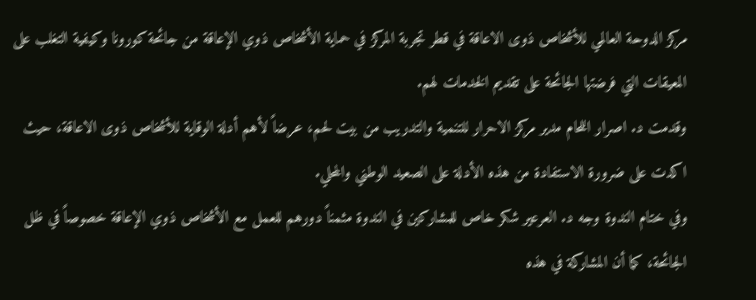مركز الدوحة العالمي للأشخاص ذوى الاعاقة في قطر تجربة المركز في حماية الأشخاص ذوي الإعاقة من جائحة كورونا وكيفية التغلب على المعيقات التي فرضتها الجائحة على تقديم الخدمات لهم.
وقدمت د. اصرار اللحام مدير مركز الاحرار للتنمية والتدريب من بيت لحم، عرضاً لأهم أدلة الوقاية للأشخاص ذوى الاعاقة، حيث اكدت على ضرورة الاستفادة من هذه الأدلة على الصعيد الوطني والمحلي.
وفي ختام الندوة وجه د. العرعير شكر خاص للمشاركين في الندوة مثمناً دورهم للعمل مع الأشخاص ذوي الإعاقة خصوصاً في ظل الجائحة، كما أن المشاركة في هذه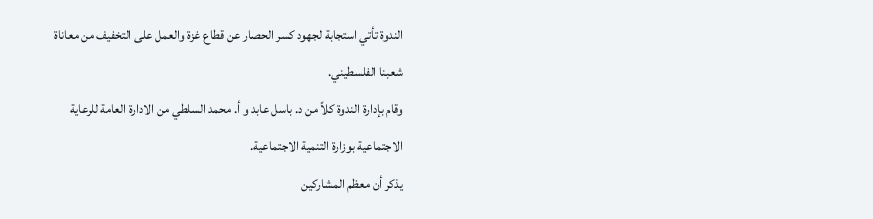الندوة تأتي استجابة لجهود كسر الحصار عن قطاع غزة والعمل على التخفيف من معاناة شعبنا الفلسطيني.
وقام بإدارة الندوة كلاً من د. باسل عابد و أ. محمد السلطي من الادارة العامة للرعاية الاجتماعية بوزارة التنمية الاجتماعية.
يذكر أن معظم المشاركين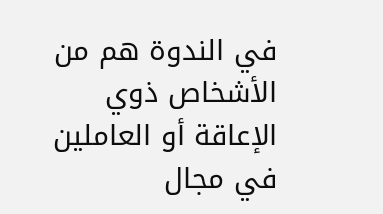في الندوة هم من الأشخاص ذوي الإعاقة أو العاملين في مجال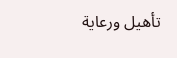تأهيل ورعاية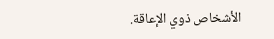الأشخاص ذوي الإعاقة.